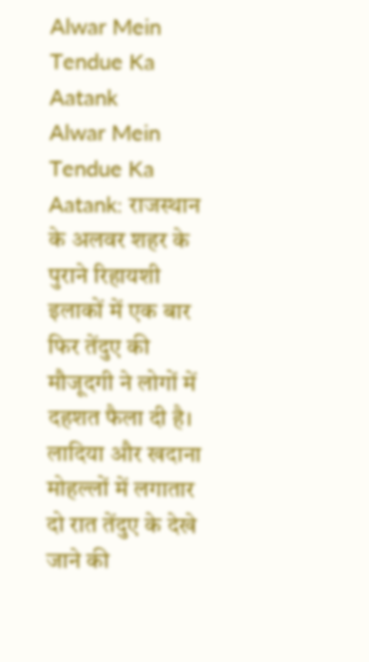Alwar Mein Tendue Ka Aatank
Alwar Mein Tendue Ka Aatank: राजस्थान के अलवर शहर के पुराने रिहायशी इलाकों में एक बार फिर तेंदुए की मौजूदगी ने लोगों में दहशत फैला दी है। लादिया और खदाना मोहल्लों में लगातार दो रात तेंदुए के देखे जाने की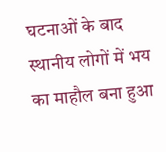घटनाओं के बाद स्थानीय लोगों में भय का माहौल बना हुआ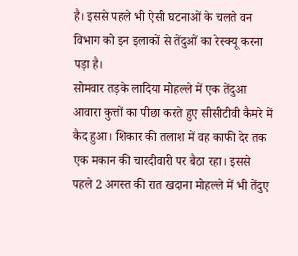है। इससे पहले भी ऐसी घटनाओं के चलते वन विभाग को इन इलाकों से तेंदुओं का रेस्क्यू करना पड़ा है।
सोमवार तड़के लादिया मोहल्ले में एक तेंदुआ आवारा कुत्तों का पीछा करते हुए सीसीटीवी कैमरे में कैद हुआ। शिकार की तलाश में वह काफी देर तक एक मकान की चारदीवारी पर बैठा रहा। इससे पहले 2 अगस्त की रात खदाना मोहल्ले में भी तेंदुए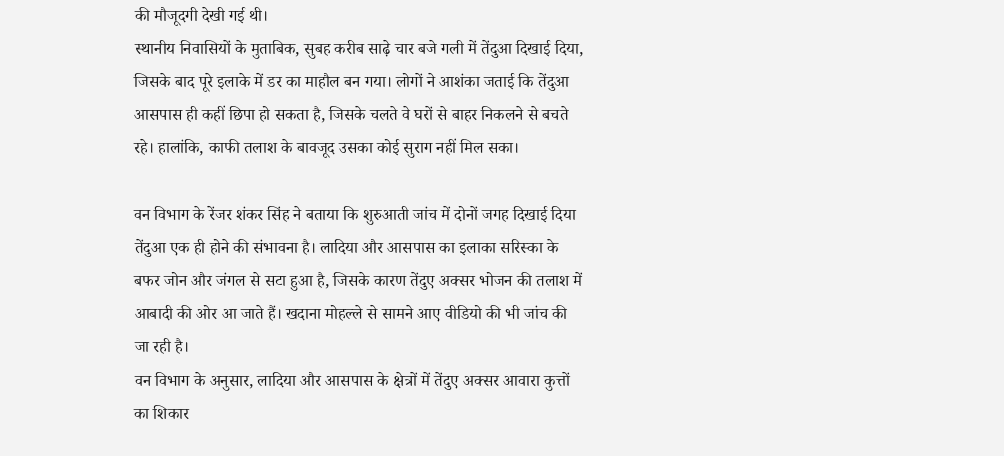की मौजूदगी देखी गई थी।
स्थानीय निवासियों के मुताबिक, सुबह करीब साढ़े चार बजे गली में तेंदुआ दिखाई दिया, जिसके बाद पूरे इलाके में डर का माहौल बन गया। लोगों ने आशंका जताई कि तेंदुआ आसपास ही कहीं छिपा हो सकता है, जिसके चलते वे घरों से बाहर निकलने से बचते रहे। हालांकि, काफी तलाश के बावजूद उसका कोई सुराग नहीं मिल सका।

वन विभाग के रेंजर शंकर सिंह ने बताया कि शुरुआती जांच में दोनों जगह दिखाई दिया तेंदुआ एक ही होने की संभावना है। लादिया और आसपास का इलाका सरिस्का के बफर जोन और जंगल से सटा हुआ है, जिसके कारण तेंदुए अक्सर भोजन की तलाश में आबादी की ओर आ जाते हैं। खदाना मोहल्ले से सामने आए वीडियो की भी जांच की जा रही है।
वन विभाग के अनुसार, लादिया और आसपास के क्षेत्रों में तेंदुए अक्सर आवारा कुत्तों का शिकार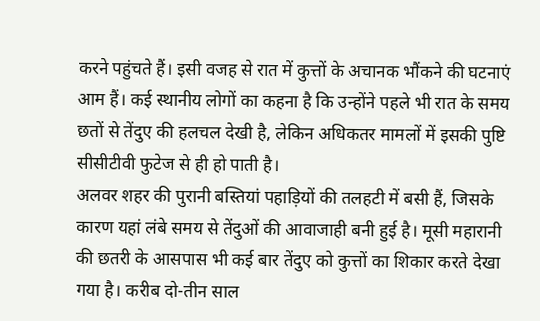करने पहुंचते हैं। इसी वजह से रात में कुत्तों के अचानक भौंकने की घटनाएं आम हैं। कई स्थानीय लोगों का कहना है कि उन्होंने पहले भी रात के समय छतों से तेंदुए की हलचल देखी है, लेकिन अधिकतर मामलों में इसकी पुष्टि सीसीटीवी फुटेज से ही हो पाती है।
अलवर शहर की पुरानी बस्तियां पहाड़ियों की तलहटी में बसी हैं, जिसके कारण यहां लंबे समय से तेंदुओं की आवाजाही बनी हुई है। मूसी महारानी की छतरी के आसपास भी कई बार तेंदुए को कुत्तों का शिकार करते देखा गया है। करीब दो-तीन साल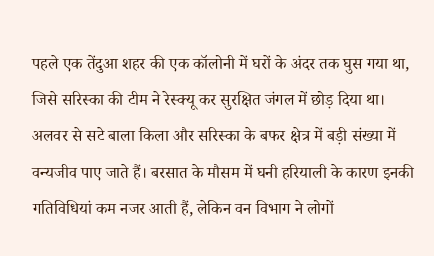पहले एक तेंदुआ शहर की एक कॉलोनी में घरों के अंदर तक घुस गया था, जिसे सरिस्का की टीम ने रेस्क्यू कर सुरक्षित जंगल में छोड़ दिया था।
अलवर से सटे बाला किला और सरिस्का के बफर क्षेत्र में बड़ी संख्या में वन्यजीव पाए जाते हैं। बरसात के मौसम में घनी हरियाली के कारण इनकी गतिविधियां कम नजर आती हैं, लेकिन वन विभाग ने लोगों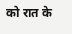को रात के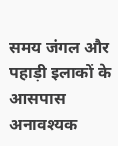समय जंगल और पहाड़ी इलाकों के आसपास अनावश्यक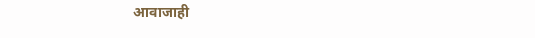आवाजाही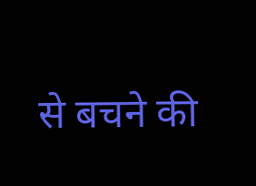से बचने की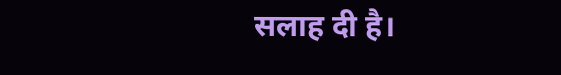सलाह दी है।